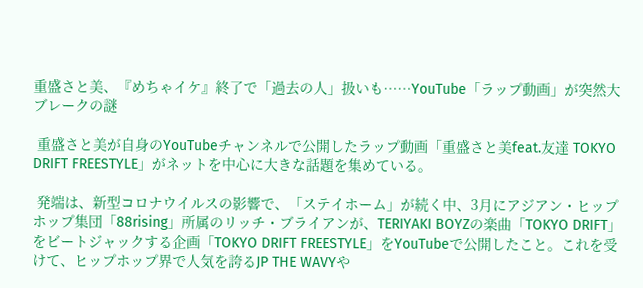重盛さと美、『めちゃイケ』終了で「過去の人」扱いも……YouTube「ラップ動画」が突然大ブレークの謎

 重盛さと美が自身のYouTubeチャンネルで公開したラップ動画「重盛さと美feat.友達 TOKYO DRIFT FREESTYLE」がネットを中心に大きな話題を集めている。

 発端は、新型コロナウイルスの影響で、「ステイホーム」が続く中、3月にアジアン・ヒップホップ集団「88rising」所属のリッチ・ブライアンが、TERIYAKI BOYZの楽曲「TOKYO DRIFT」をビートジャックする企画「TOKYO DRIFT FREESTYLE」をYouTubeで公開したこと。これを受けて、ヒップホップ界で人気を誇るJP THE WAVYや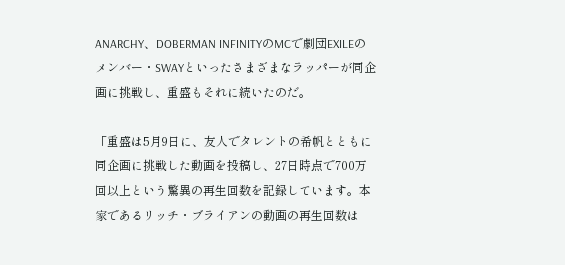ANARCHY、DOBERMAN INFINITYのMCで劇団EXILEのメンバー・SWAYといったさまざまなラッパーが同企画に挑戦し、重盛もそれに続いたのだ。

「重盛は5月9日に、友人でタレントの希帆とともに同企画に挑戦した動画を投稿し、27日時点で700万回以上という驚異の再生回数を記録しています。本家であるリッチ・ブライアンの動画の再生回数は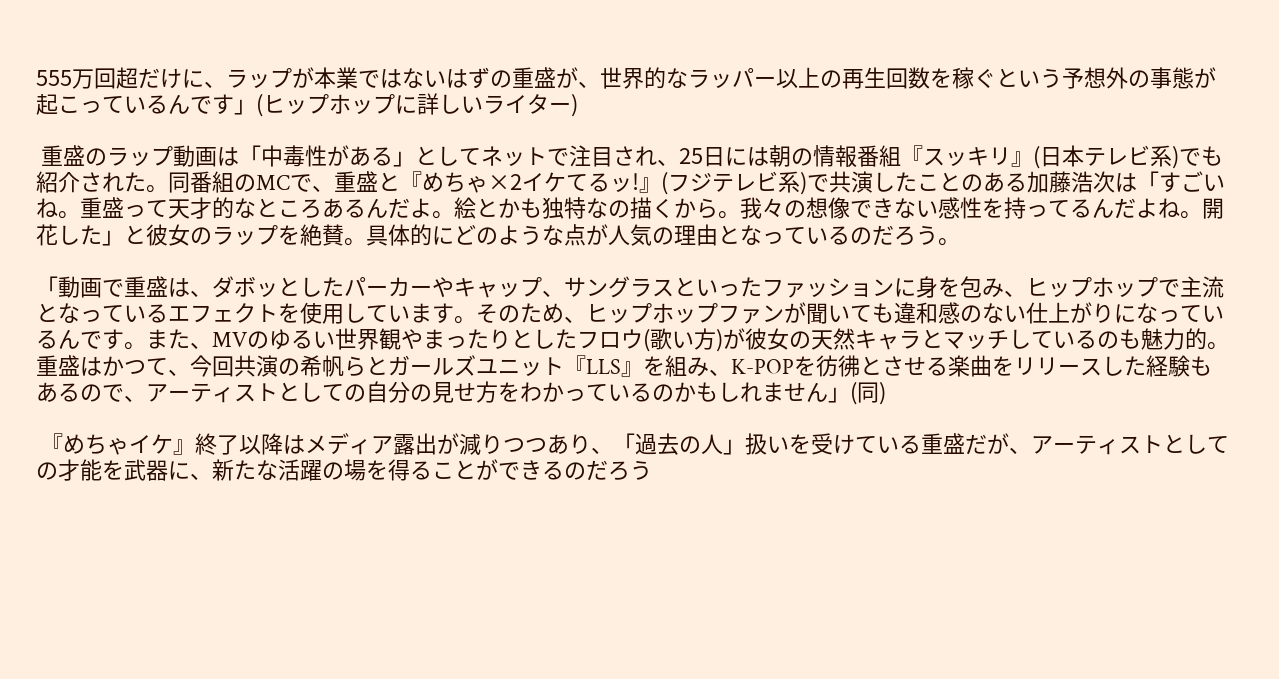555万回超だけに、ラップが本業ではないはずの重盛が、世界的なラッパー以上の再生回数を稼ぐという予想外の事態が起こっているんです」(ヒップホップに詳しいライター)

 重盛のラップ動画は「中毒性がある」としてネットで注目され、25日には朝の情報番組『スッキリ』(日本テレビ系)でも紹介された。同番組のMCで、重盛と『めちゃ×2イケてるッ!』(フジテレビ系)で共演したことのある加藤浩次は「すごいね。重盛って天才的なところあるんだよ。絵とかも独特なの描くから。我々の想像できない感性を持ってるんだよね。開花した」と彼女のラップを絶賛。具体的にどのような点が人気の理由となっているのだろう。

「動画で重盛は、ダボッとしたパーカーやキャップ、サングラスといったファッションに身を包み、ヒップホップで主流となっているエフェクトを使用しています。そのため、ヒップホップファンが聞いても違和感のない仕上がりになっているんです。また、MVのゆるい世界観やまったりとしたフロウ(歌い方)が彼女の天然キャラとマッチしているのも魅力的。重盛はかつて、今回共演の希帆らとガールズユニット『LLS』を組み、K-POPを彷彿とさせる楽曲をリリースした経験もあるので、アーティストとしての自分の見せ方をわかっているのかもしれません」(同)

 『めちゃイケ』終了以降はメディア露出が減りつつあり、「過去の人」扱いを受けている重盛だが、アーティストとしての才能を武器に、新たな活躍の場を得ることができるのだろう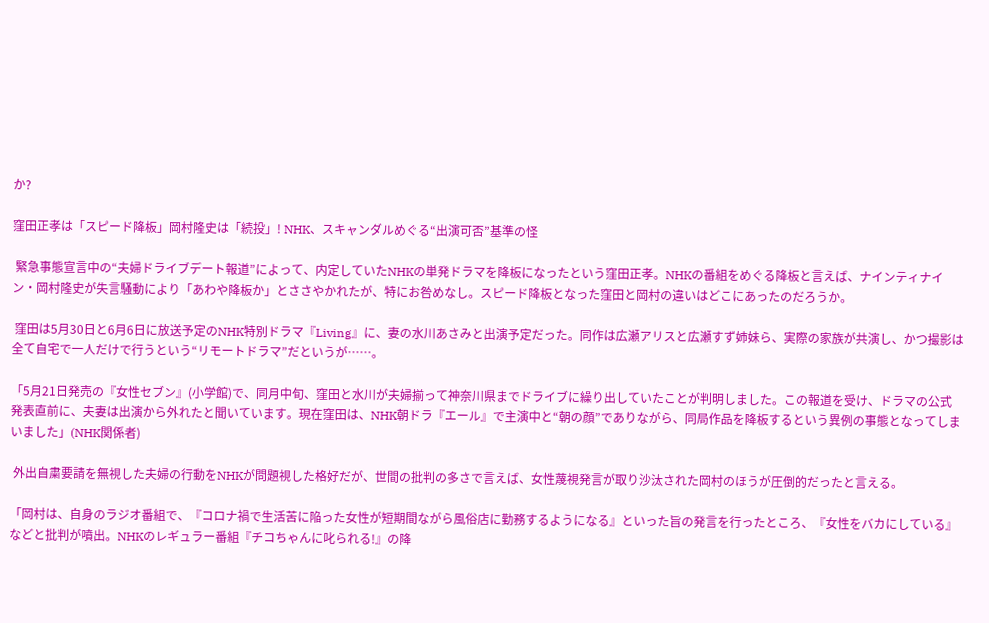か?

窪田正孝は「スピード降板」岡村隆史は「続投」! NHK、スキャンダルめぐる“出演可否”基準の怪

 緊急事態宣言中の“夫婦ドライブデート報道”によって、内定していたNHKの単発ドラマを降板になったという窪田正孝。NHKの番組をめぐる降板と言えば、ナインティナイン・岡村隆史が失言騒動により「あわや降板か」とささやかれたが、特にお咎めなし。スピード降板となった窪田と岡村の違いはどこにあったのだろうか。

 窪田は5月30日と6月6日に放送予定のNHK特別ドラマ『Living』に、妻の水川あさみと出演予定だった。同作は広瀬アリスと広瀬すず姉妹ら、実際の家族が共演し、かつ撮影は全て自宅で一人だけで行うという“リモートドラマ”だというが……。

「5月21日発売の『女性セブン』(小学館)で、同月中旬、窪田と水川が夫婦揃って神奈川県までドライブに繰り出していたことが判明しました。この報道を受け、ドラマの公式発表直前に、夫妻は出演から外れたと聞いています。現在窪田は、NHK朝ドラ『エール』で主演中と“朝の顔”でありながら、同局作品を降板するという異例の事態となってしまいました」(NHK関係者)

 外出自粛要請を無視した夫婦の行動をNHKが問題視した格好だが、世間の批判の多さで言えば、女性蔑視発言が取り沙汰された岡村のほうが圧倒的だったと言える。

「岡村は、自身のラジオ番組で、『コロナ禍で生活苦に陥った女性が短期間ながら風俗店に勤務するようになる』といった旨の発言を行ったところ、『女性をバカにしている』などと批判が噴出。NHKのレギュラー番組『チコちゃんに叱られる!』の降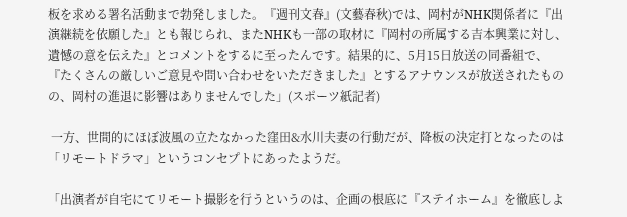板を求める署名活動まで勃発しました。『週刊文春』(文藝春秋)では、岡村がNHK関係者に『出演継続を依願した』とも報じられ、またNHKも一部の取材に『岡村の所属する吉本興業に対し、遺憾の意を伝えた』とコメントをするに至ったんです。結果的に、5月15日放送の同番組で、『たくさんの厳しいご意見や問い合わせをいただきました』とするアナウンスが放送されたものの、岡村の進退に影響はありませんでした」(スポーツ紙記者)

 一方、世間的にほぼ波風の立たなかった窪田&水川夫妻の行動だが、降板の決定打となったのは「リモートドラマ」というコンセプトにあったようだ。

「出演者が自宅にてリモート撮影を行うというのは、企画の根底に『ステイホーム』を徹底しよ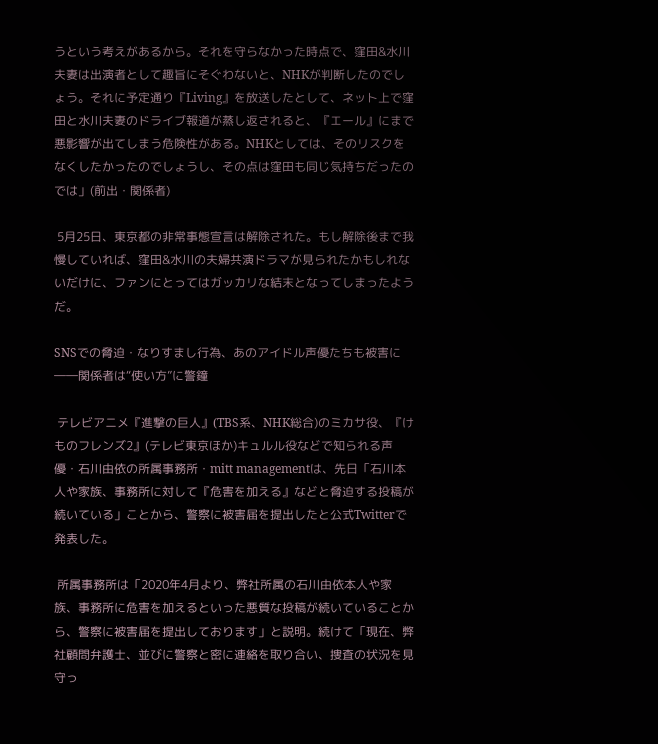うという考えがあるから。それを守らなかった時点で、窪田&水川夫妻は出演者として趣旨にそぐわないと、NHKが判断したのでしょう。それに予定通り『Living』を放送したとして、ネット上で窪田と水川夫妻のドライブ報道が蒸し返されると、『エール』にまで悪影響が出てしまう危険性がある。NHKとしては、そのリスクをなくしたかったのでしょうし、その点は窪田も同じ気持ちだったのでは」(前出・関係者)

 5月25日、東京都の非常事態宣言は解除された。もし解除後まで我慢していれば、窪田&水川の夫婦共演ドラマが見られたかもしれないだけに、ファンにとってはガッカリな結末となってしまったようだ。

SNSでの脅迫・なりすまし行為、あのアイドル声優たちも被害に――関係者は“使い方”に警鐘

 テレビアニメ『進撃の巨人』(TBS系、NHK総合)のミカサ役、『けものフレンズ2』(テレビ東京ほか)キュルル役などで知られる声優・石川由依の所属事務所・mitt managementは、先日「石川本人や家族、事務所に対して『危害を加える』などと脅迫する投稿が続いている」ことから、警察に被害届を提出したと公式Twitterで発表した。

 所属事務所は「2020年4月より、弊社所属の石川由依本人や家族、事務所に危害を加えるといった悪質な投稿が続いていることから、警察に被害届を提出しております」と説明。続けて「現在、弊社顧問弁護士、並びに警察と密に連絡を取り合い、捜査の状況を見守っ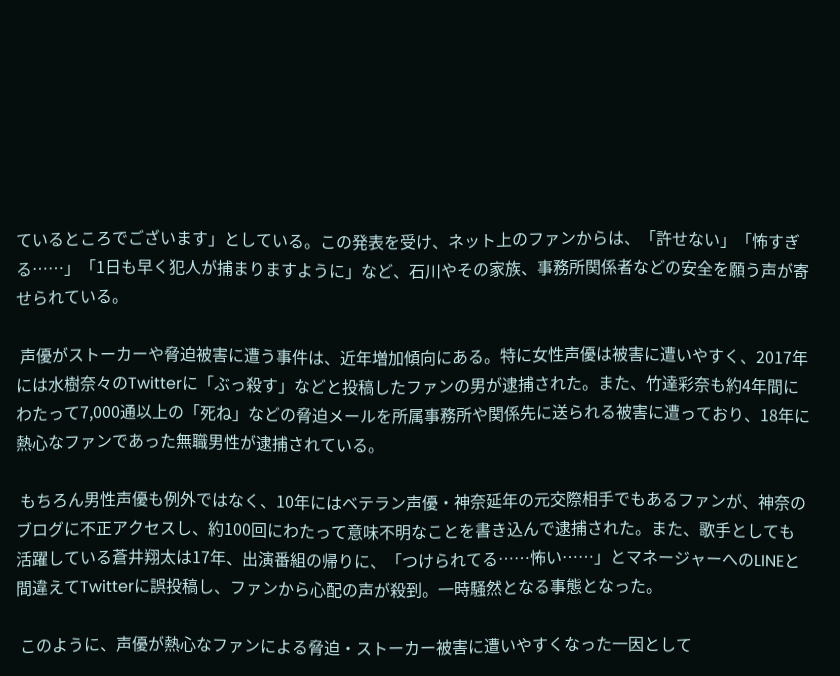ているところでございます」としている。この発表を受け、ネット上のファンからは、「許せない」「怖すぎる……」「1日も早く犯人が捕まりますように」など、石川やその家族、事務所関係者などの安全を願う声が寄せられている。

 声優がストーカーや脅迫被害に遭う事件は、近年増加傾向にある。特に女性声優は被害に遭いやすく、2017年には水樹奈々のTwitterに「ぶっ殺す」などと投稿したファンの男が逮捕された。また、竹達彩奈も約4年間にわたって7,000通以上の「死ね」などの脅迫メールを所属事務所や関係先に送られる被害に遭っており、18年に熱心なファンであった無職男性が逮捕されている。

 もちろん男性声優も例外ではなく、10年にはベテラン声優・神奈延年の元交際相手でもあるファンが、神奈のブログに不正アクセスし、約100回にわたって意味不明なことを書き込んで逮捕された。また、歌手としても活躍している蒼井翔太は17年、出演番組の帰りに、「つけられてる……怖い……」とマネージャーへのLINEと間違えてTwitterに誤投稿し、ファンから心配の声が殺到。一時騒然となる事態となった。

 このように、声優が熱心なファンによる脅迫・ストーカー被害に遭いやすくなった一因として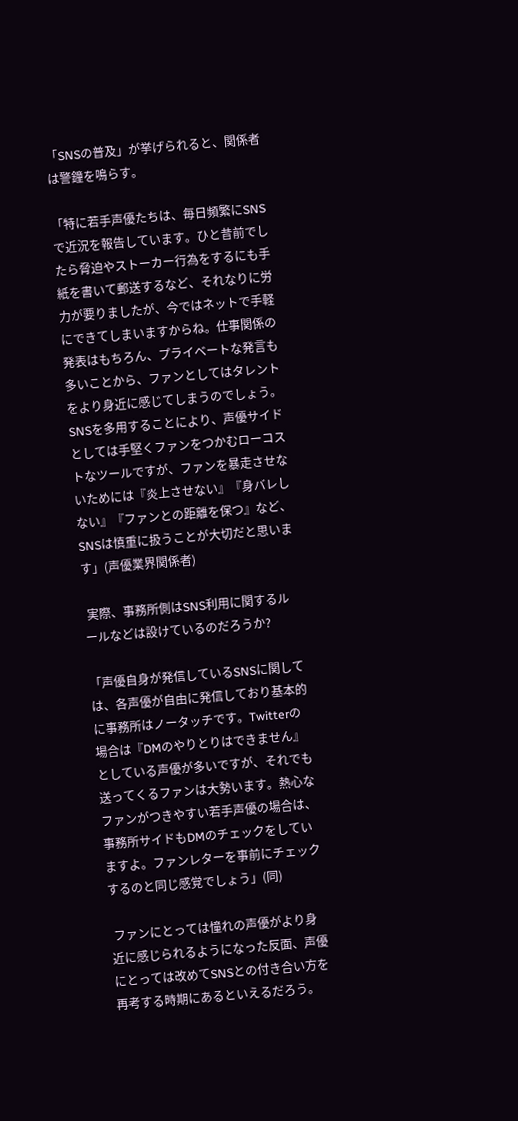「SNSの普及」が挙げられると、関係者は警鐘を鳴らす。

「特に若手声優たちは、毎日頻繁にSNSで近況を報告しています。ひと昔前でしたら脅迫やストーカー行為をするにも手紙を書いて郵送するなど、それなりに労力が要りましたが、今ではネットで手軽にできてしまいますからね。仕事関係の発表はもちろん、プライベートな発言も多いことから、ファンとしてはタレントをより身近に感じてしまうのでしょう。SNSを多用することにより、声優サイドとしては手堅くファンをつかむローコストなツールですが、ファンを暴走させないためには『炎上させない』『身バレしない』『ファンとの距離を保つ』など、SNSは慎重に扱うことが大切だと思います」(声優業界関係者)

 実際、事務所側はSNS利用に関するルールなどは設けているのだろうか?

「声優自身が発信しているSNSに関しては、各声優が自由に発信しており基本的に事務所はノータッチです。Twitterの場合は『DMのやりとりはできません』としている声優が多いですが、それでも送ってくるファンは大勢います。熱心なファンがつきやすい若手声優の場合は、事務所サイドもDMのチェックをしていますよ。ファンレターを事前にチェックするのと同じ感覚でしょう」(同)

 ファンにとっては憧れの声優がより身近に感じられるようになった反面、声優にとっては改めてSNSとの付き合い方を再考する時期にあるといえるだろう。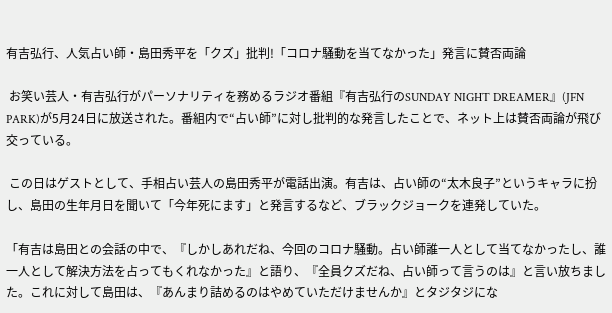有吉弘行、人気占い師・島田秀平を「クズ」批判!「コロナ騒動を当てなかった」発言に賛否両論

 お笑い芸人・有吉弘行がパーソナリティを務めるラジオ番組『有吉弘行のSUNDAY NIGHT DREAMER』(JFN PARK)が5月24日に放送された。番組内で“占い師”に対し批判的な発言したことで、ネット上は賛否両論が飛び交っている。

 この日はゲストとして、手相占い芸人の島田秀平が電話出演。有吉は、占い師の“太木良子”というキャラに扮し、島田の生年月日を聞いて「今年死にます」と発言するなど、ブラックジョークを連発していた。

「有吉は島田との会話の中で、『しかしあれだね、今回のコロナ騒動。占い師誰一人として当てなかったし、誰一人として解決方法を占ってもくれなかった』と語り、『全員クズだね、占い師って言うのは』と言い放ちました。これに対して島田は、『あんまり詰めるのはやめていただけませんか』とタジタジにな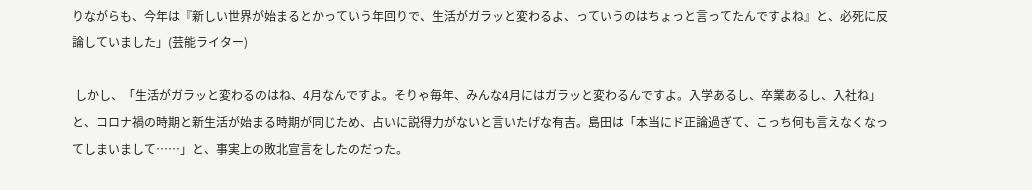りながらも、今年は『新しい世界が始まるとかっていう年回りで、生活がガラッと変わるよ、っていうのはちょっと言ってたんですよね』と、必死に反論していました」(芸能ライター)

 しかし、「生活がガラッと変わるのはね、4月なんですよ。そりゃ毎年、みんな4月にはガラッと変わるんですよ。入学あるし、卒業あるし、入社ね」と、コロナ禍の時期と新生活が始まる時期が同じため、占いに説得力がないと言いたげな有吉。島田は「本当にド正論過ぎて、こっち何も言えなくなってしまいまして……」と、事実上の敗北宣言をしたのだった。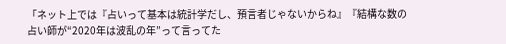「ネット上では『占いって基本は統計学だし、預言者じゃないからね』『結構な数の占い師が“2020年は波乱の年”って言ってた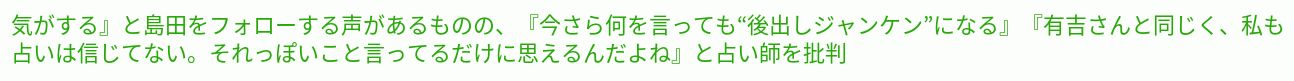気がする』と島田をフォローする声があるものの、『今さら何を言っても“後出しジャンケン”になる』『有吉さんと同じく、私も占いは信じてない。それっぽいこと言ってるだけに思えるんだよね』と占い師を批判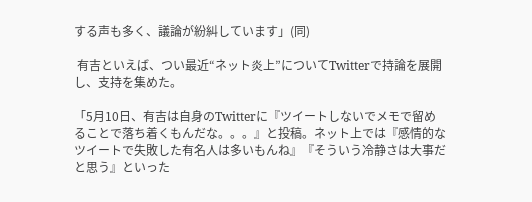する声も多く、議論が紛糾しています」(同)

 有吉といえば、つい最近“ネット炎上”についてTwitterで持論を展開し、支持を集めた。

「5月10日、有吉は自身のTwitterに『ツイートしないでメモで留めることで落ち着くもんだな。。。』と投稿。ネット上では『感情的なツイートで失敗した有名人は多いもんね』『そういう冷静さは大事だと思う』といった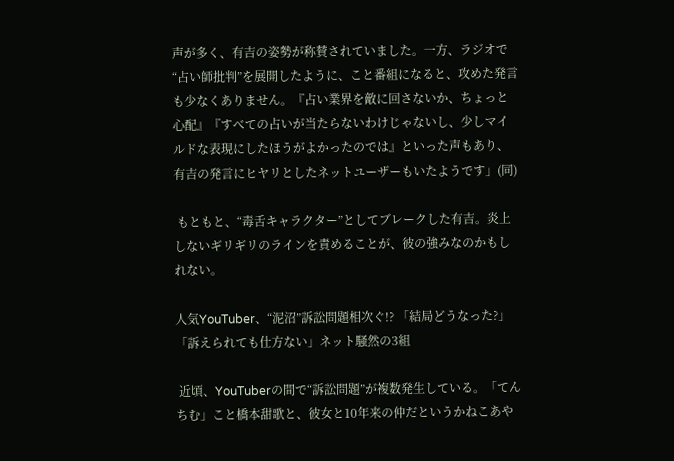声が多く、有吉の姿勢が称賛されていました。一方、ラジオで“占い師批判”を展開したように、こと番組になると、攻めた発言も少なくありません。『占い業界を敵に回さないか、ちょっと心配』『すべての占いが当たらないわけじゃないし、少しマイルドな表現にしたほうがよかったのでは』といった声もあり、有吉の発言にヒヤリとしたネットユーザーもいたようです」(同)

 もともと、“毒舌キャラクター”としてブレークした有吉。炎上しないギリギリのラインを責めることが、彼の強みなのかもしれない。

人気YouTuber、“泥沼”訴訟問題相次ぐ!? 「結局どうなった?」「訴えられても仕方ない」ネット騒然の3組

 近頃、YouTuberの間で“訴訟問題”が複数発生している。「てんちむ」こと橋本甜歌と、彼女と10年来の仲だというかねこあや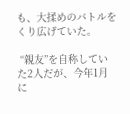も、大揉めのバトルをくり広げていた。

 “親友”を自称していた2人だが、今年1月に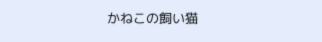かねこの飼い猫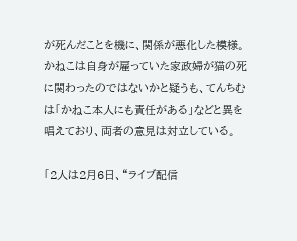が死んだことを機に、関係が悪化した模様。かねこは自身が雇っていた家政婦が猫の死に関わったのではないかと疑うも、てんちむは「かねこ本人にも責任がある」などと異を唱えており、両者の意見は対立している。

「2人は2月6日、“ライブ配信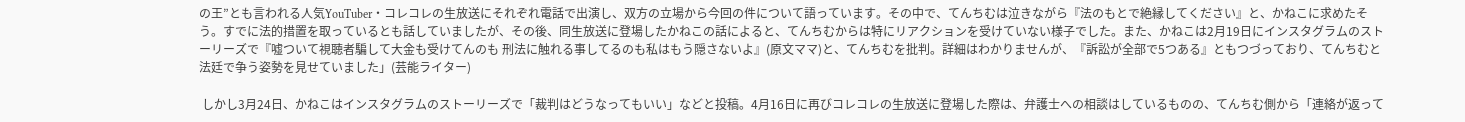の王”とも言われる人気YouTuber・コレコレの生放送にそれぞれ電話で出演し、双方の立場から今回の件について語っています。その中で、てんちむは泣きながら『法のもとで絶縁してください』と、かねこに求めたそう。すでに法的措置を取っているとも話していましたが、その後、同生放送に登場したかねこの話によると、てんちむからは特にリアクションを受けていない様子でした。また、かねこは2月19日にインスタグラムのストーリーズで『嘘ついて視聴者騙して大金も受けてんのも 刑法に触れる事してるのも私はもう隠さないよ』(原文ママ)と、てんちむを批判。詳細はわかりませんが、『訴訟が全部で5つある』ともつづっており、てんちむと法廷で争う姿勢を見せていました」(芸能ライター)

 しかし3月24日、かねこはインスタグラムのストーリーズで「裁判はどうなってもいい」などと投稿。4月16日に再びコレコレの生放送に登場した際は、弁護士への相談はしているものの、てんちむ側から「連絡が返って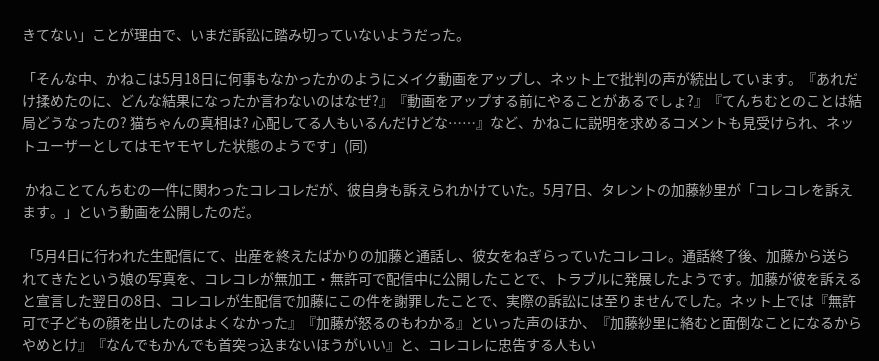きてない」ことが理由で、いまだ訴訟に踏み切っていないようだった。

「そんな中、かねこは5月18日に何事もなかったかのようにメイク動画をアップし、ネット上で批判の声が続出しています。『あれだけ揉めたのに、どんな結果になったか言わないのはなぜ?』『動画をアップする前にやることがあるでしょ?』『てんちむとのことは結局どうなったの? 猫ちゃんの真相は? 心配してる人もいるんだけどな……』など、かねこに説明を求めるコメントも見受けられ、ネットユーザーとしてはモヤモヤした状態のようです」(同)

 かねことてんちむの一件に関わったコレコレだが、彼自身も訴えられかけていた。5月7日、タレントの加藤紗里が「コレコレを訴えます。」という動画を公開したのだ。

「5月4日に行われた生配信にて、出産を終えたばかりの加藤と通話し、彼女をねぎらっていたコレコレ。通話終了後、加藤から送られてきたという娘の写真を、コレコレが無加工・無許可で配信中に公開したことで、トラブルに発展したようです。加藤が彼を訴えると宣言した翌日の8日、コレコレが生配信で加藤にこの件を謝罪したことで、実際の訴訟には至りませんでした。ネット上では『無許可で子どもの顔を出したのはよくなかった』『加藤が怒るのもわかる』といった声のほか、『加藤紗里に絡むと面倒なことになるからやめとけ』『なんでもかんでも首突っ込まないほうがいい』と、コレコレに忠告する人もい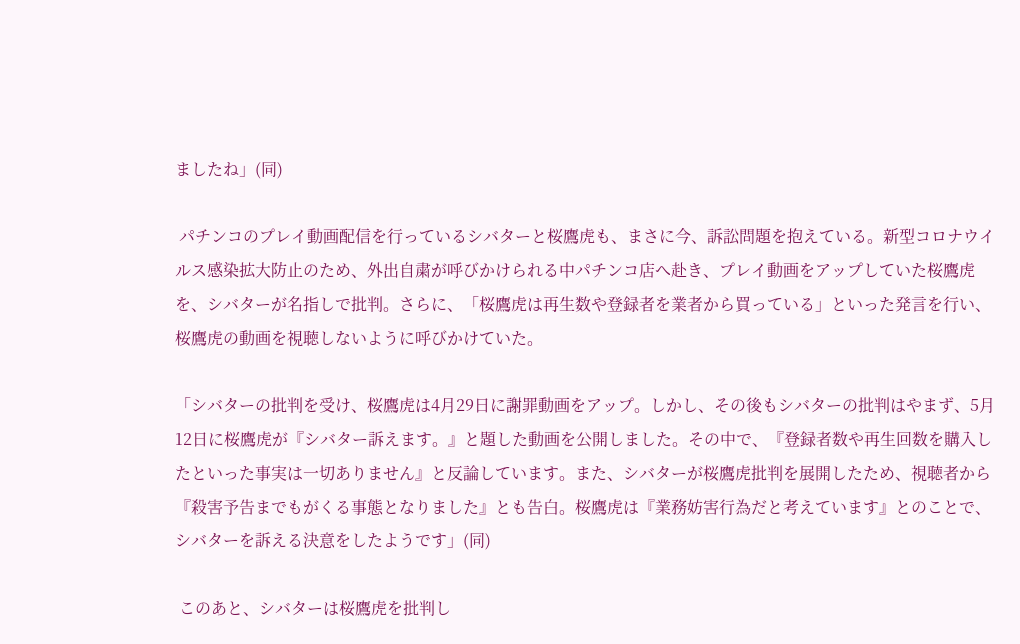ましたね」(同)

 パチンコのプレイ動画配信を行っているシバターと桜鷹虎も、まさに今、訴訟問題を抱えている。新型コロナウイルス感染拡大防止のため、外出自粛が呼びかけられる中パチンコ店へ赴き、プレイ動画をアップしていた桜鷹虎を、シバターが名指しで批判。さらに、「桜鷹虎は再生数や登録者を業者から買っている」といった発言を行い、桜鷹虎の動画を視聴しないように呼びかけていた。

「シバターの批判を受け、桜鷹虎は4月29日に謝罪動画をアップ。しかし、その後もシバターの批判はやまず、5月12日に桜鷹虎が『シバター訴えます。』と題した動画を公開しました。その中で、『登録者数や再生回数を購入したといった事実は一切ありません』と反論しています。また、シバターが桜鷹虎批判を展開したため、視聴者から『殺害予告までもがくる事態となりました』とも告白。桜鷹虎は『業務妨害行為だと考えています』とのことで、シバターを訴える決意をしたようです」(同)

 このあと、シバターは桜鷹虎を批判し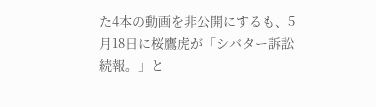た4本の動画を非公開にするも、5月18日に桜鷹虎が「シバター訴訟続報。」と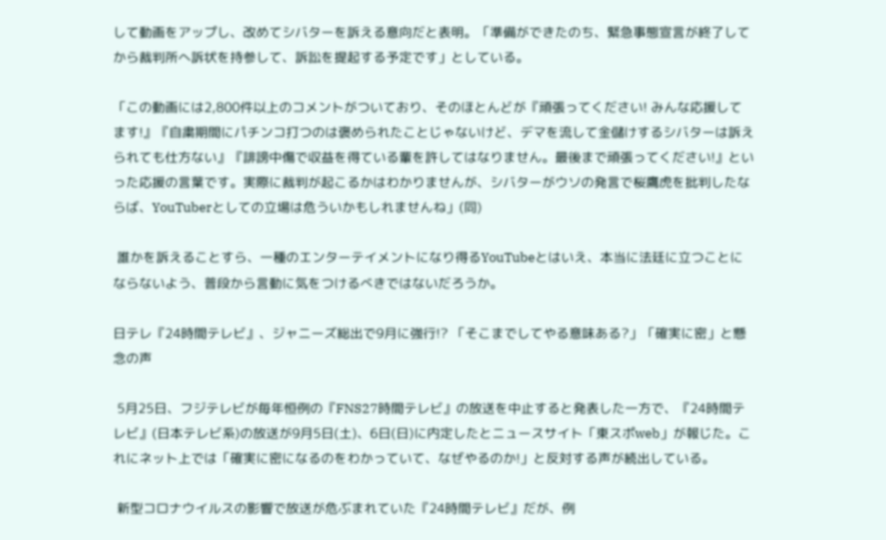して動画をアップし、改めてシバターを訴える意向だと表明。「準備ができたのち、緊急事態宣言が終了してから裁判所へ訴状を持参して、訴訟を提起する予定です」としている。

「この動画には2,800件以上のコメントがついており、そのほとんどが『頑張ってください! みんな応援してます!』『自粛期間にパチンコ打つのは褒められたことじゃないけど、デマを流して金儲けするシバターは訴えられても仕方ない』『誹謗中傷で収益を得ている輩を許してはなりません。最後まで頑張ってください!』といった応援の言葉です。実際に裁判が起こるかはわかりませんが、シバターがウソの発言で桜鷹虎を批判したならば、YouTuberとしての立場は危ういかもしれませんね」(同)

 誰かを訴えることすら、一種のエンターテイメントになり得るYouTubeとはいえ、本当に法廷に立つことにならないよう、普段から言動に気をつけるべきではないだろうか。

日テレ『24時間テレビ』、ジャニーズ総出で9月に強行!? 「そこまでしてやる意味ある?」「確実に密」と懸念の声

 5月25日、フジテレビが毎年恒例の『FNS27時間テレビ』の放送を中止すると発表した一方で、『24時間テレビ』(日本テレビ系)の放送が9月5日(土)、6日(日)に内定したとニュースサイト「東スポweb」が報じた。これにネット上では「確実に密になるのをわかっていて、なぜやるのか!」と反対する声が続出している。

 新型コロナウイルスの影響で放送が危ぶまれていた『24時間テレビ』だが、例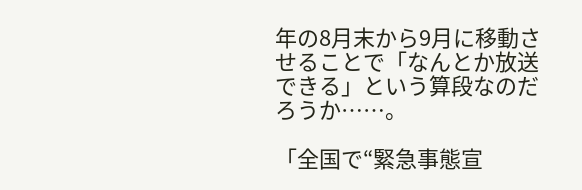年の8月末から9月に移動させることで「なんとか放送できる」という算段なのだろうか……。

「全国で“緊急事態宣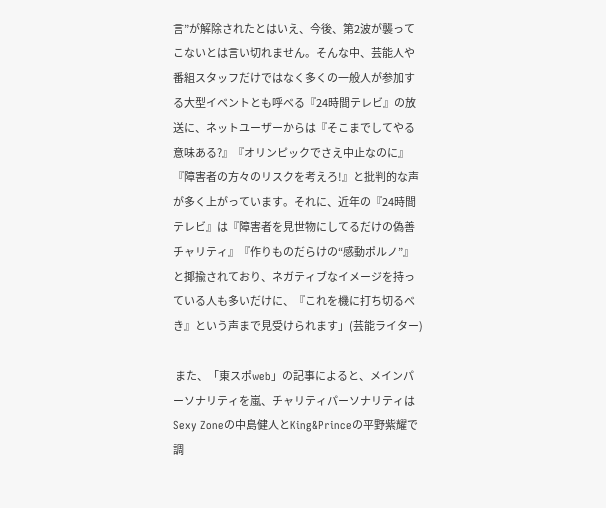言”が解除されたとはいえ、今後、第2波が襲ってこないとは言い切れません。そんな中、芸能人や番組スタッフだけではなく多くの一般人が参加する大型イベントとも呼べる『24時間テレビ』の放送に、ネットユーザーからは『そこまでしてやる意味ある?』『オリンピックでさえ中止なのに』『障害者の方々のリスクを考えろ!』と批判的な声が多く上がっています。それに、近年の『24時間テレビ』は『障害者を見世物にしてるだけの偽善チャリティ』『作りものだらけの“感動ポルノ”』と揶揄されており、ネガティブなイメージを持っている人も多いだけに、『これを機に打ち切るべき』という声まで見受けられます」(芸能ライター)

 また、「東スポweb」の記事によると、メインパーソナリティを嵐、チャリティパーソナリティはSexy Zoneの中島健人とKing&Princeの平野紫耀で調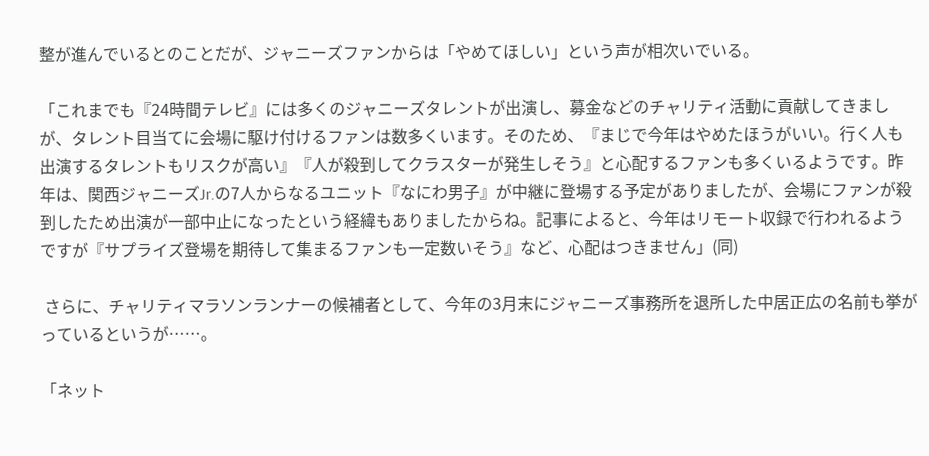整が進んでいるとのことだが、ジャニーズファンからは「やめてほしい」という声が相次いでいる。

「これまでも『24時間テレビ』には多くのジャニーズタレントが出演し、募金などのチャリティ活動に貢献してきましが、タレント目当てに会場に駆け付けるファンは数多くいます。そのため、『まじで今年はやめたほうがいい。行く人も出演するタレントもリスクが高い』『人が殺到してクラスターが発生しそう』と心配するファンも多くいるようです。昨年は、関西ジャニーズJr.の7人からなるユニット『なにわ男子』が中継に登場する予定がありましたが、会場にファンが殺到したため出演が一部中止になったという経緯もありましたからね。記事によると、今年はリモート収録で行われるようですが『サプライズ登場を期待して集まるファンも一定数いそう』など、心配はつきません」(同)

 さらに、チャリティマラソンランナーの候補者として、今年の3月末にジャニーズ事務所を退所した中居正広の名前も挙がっているというが……。

「ネット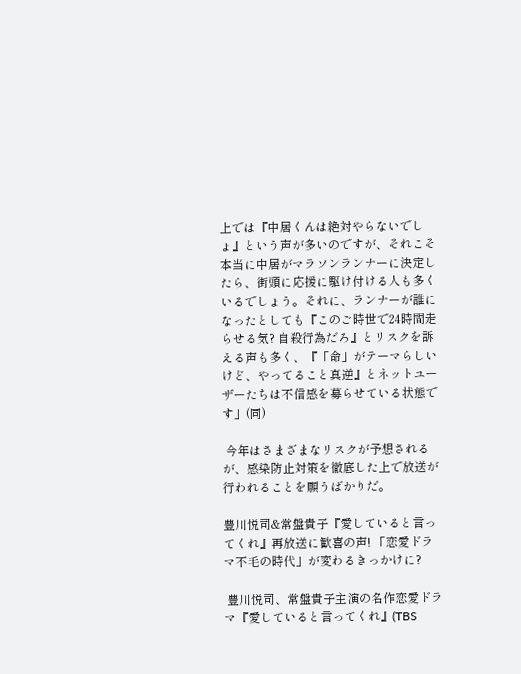上では『中居くんは絶対やらないでしょ』という声が多いのですが、それこそ本当に中居がマラソンランナーに決定したら、街頭に応援に駆け付ける人も多くいるでしょう。それに、ランナーが誰になったとしても『このご時世で24時間走らせる気? 自殺行為だろ』とリスクを訴える声も多く、『「命」がテーマらしいけど、やってること真逆』とネットユーザーたちは不信感を募らせている状態です」(同)

 今年はさまざまなリスクが予想されるが、感染防止対策を徹底した上で放送が行われることを願うばかりだ。

豊川悦司&常盤貴子『愛していると言ってくれ』再放送に歓喜の声! 「恋愛ドラマ不毛の時代」が変わるきっかけに?

 豊川悦司、常盤貴子主演の名作恋愛ドラマ『愛していると言ってくれ』(TBS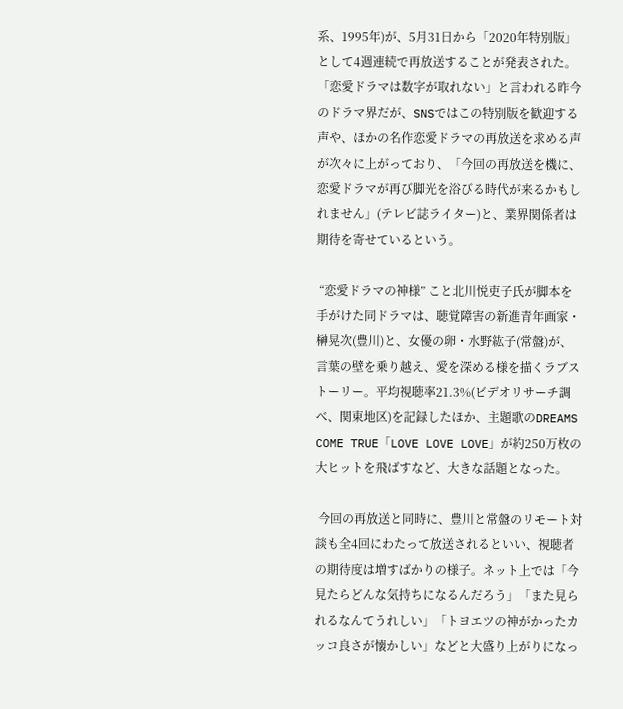系、1995年)が、5月31日から「2020年特別版」として4週連続で再放送することが発表された。 「恋愛ドラマは数字が取れない」と言われる昨今のドラマ界だが、SNSではこの特別版を歓迎する声や、ほかの名作恋愛ドラマの再放送を求める声が次々に上がっており、「今回の再放送を機に、恋愛ドラマが再び脚光を浴びる時代が来るかもしれません」(テレビ誌ライター)と、業界関係者は期待を寄せているという。

 “恋愛ドラマの神様” こと北川悦吏子氏が脚本を手がけた同ドラマは、聴覚障害の新進青年画家・榊晃次(豊川)と、女優の卵・水野紘子(常盤)が、言葉の壁を乗り越え、愛を深める様を描くラブストーリー。平均視聴率21.3%(ビデオリサーチ調べ、関東地区)を記録したほか、主題歌のDREAMS COME TRUE「LOVE LOVE LOVE」が約250万枚の大ヒットを飛ばすなど、大きな話題となった。

 今回の再放送と同時に、豊川と常盤のリモート対談も全4回にわたって放送されるといい、視聴者の期待度は増すばかりの様子。ネット上では「今見たらどんな気持ちになるんだろう」「また見られるなんてうれしい」「トヨエツの神がかったカッコ良さが懐かしい」などと大盛り上がりになっ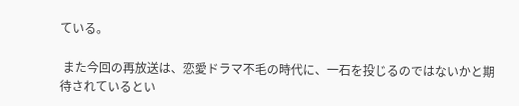ている。

 また今回の再放送は、恋愛ドラマ不毛の時代に、一石を投じるのではないかと期待されているとい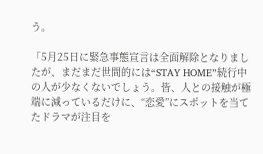う。

「5月25日に緊急事態宣言は全面解除となりましたが、まだまだ世間的には“STAY HOME”続行中の人が少なくないでしょう。皆、人との接触が極端に減っているだけに、“恋愛”にスポットを当てたドラマが注目を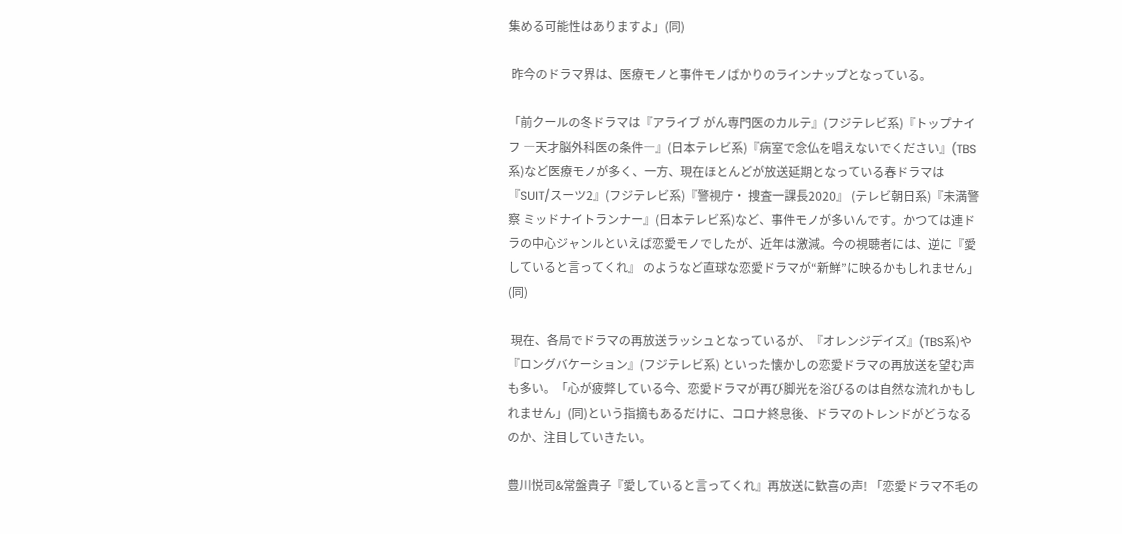集める可能性はありますよ」(同)

 昨今のドラマ界は、医療モノと事件モノばかりのラインナップとなっている。

「前クールの冬ドラマは『アライブ がん専門医のカルテ』(フジテレビ系)『トップナイフ ―天才脳外科医の条件―』(日本テレビ系)『病室で念仏を唱えないでください』(TBS系)など医療モノが多く、一方、現在ほとんどが放送延期となっている春ドラマは『SUIT/スーツ2』(フジテレビ系)『警視庁・ 捜査一課長2020』 (テレビ朝日系)『未満警察 ミッドナイトランナー』(日本テレビ系)など、事件モノが多いんです。かつては連ドラの中心ジャンルといえば恋愛モノでしたが、近年は激減。今の視聴者には、逆に『愛していると言ってくれ』 のようなど直球な恋愛ドラマが“新鮮”に映るかもしれません」(同)

 現在、各局でドラマの再放送ラッシュとなっているが、『オレンジデイズ』(TBS系)や『ロングバケーション』(フジテレビ系) といった懐かしの恋愛ドラマの再放送を望む声も多い。「心が疲弊している今、恋愛ドラマが再び脚光を浴びるのは自然な流れかもしれません」(同)という指摘もあるだけに、コロナ終息後、ドラマのトレンドがどうなるのか、注目していきたい。

豊川悦司&常盤貴子『愛していると言ってくれ』再放送に歓喜の声! 「恋愛ドラマ不毛の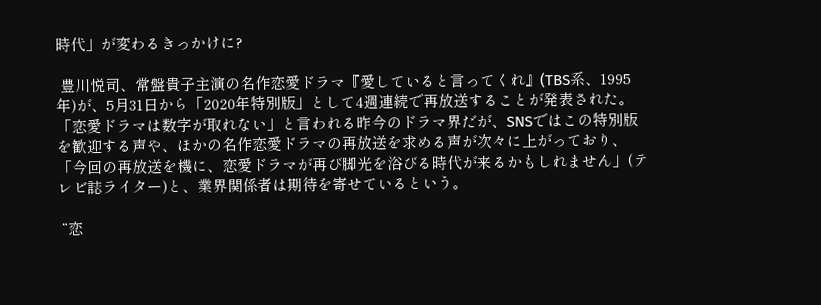時代」が変わるきっかけに?

 豊川悦司、常盤貴子主演の名作恋愛ドラマ『愛していると言ってくれ』(TBS系、1995年)が、5月31日から「2020年特別版」として4週連続で再放送することが発表された。 「恋愛ドラマは数字が取れない」と言われる昨今のドラマ界だが、SNSではこの特別版を歓迎する声や、ほかの名作恋愛ドラマの再放送を求める声が次々に上がっており、「今回の再放送を機に、恋愛ドラマが再び脚光を浴びる時代が来るかもしれません」(テレビ誌ライター)と、業界関係者は期待を寄せているという。

 “恋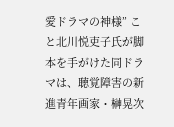愛ドラマの神様” こと北川悦吏子氏が脚本を手がけた同ドラマは、聴覚障害の新進青年画家・榊晃次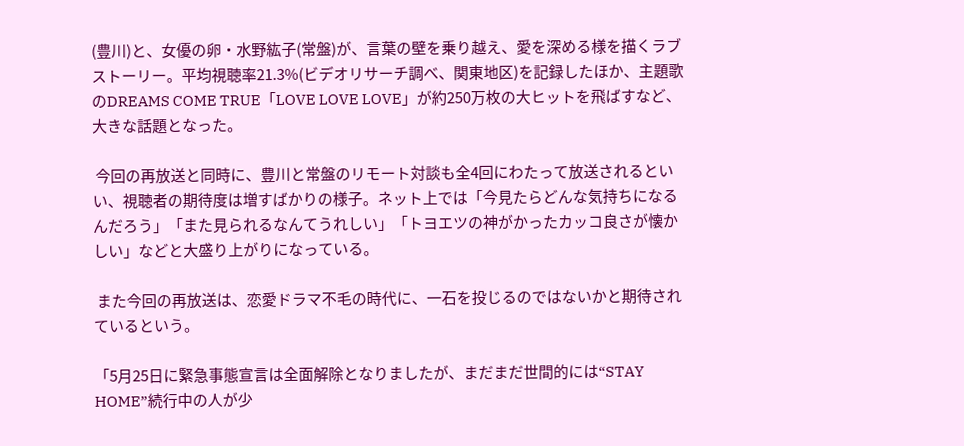(豊川)と、女優の卵・水野紘子(常盤)が、言葉の壁を乗り越え、愛を深める様を描くラブストーリー。平均視聴率21.3%(ビデオリサーチ調べ、関東地区)を記録したほか、主題歌のDREAMS COME TRUE「LOVE LOVE LOVE」が約250万枚の大ヒットを飛ばすなど、大きな話題となった。

 今回の再放送と同時に、豊川と常盤のリモート対談も全4回にわたって放送されるといい、視聴者の期待度は増すばかりの様子。ネット上では「今見たらどんな気持ちになるんだろう」「また見られるなんてうれしい」「トヨエツの神がかったカッコ良さが懐かしい」などと大盛り上がりになっている。

 また今回の再放送は、恋愛ドラマ不毛の時代に、一石を投じるのではないかと期待されているという。

「5月25日に緊急事態宣言は全面解除となりましたが、まだまだ世間的には“STAY HOME”続行中の人が少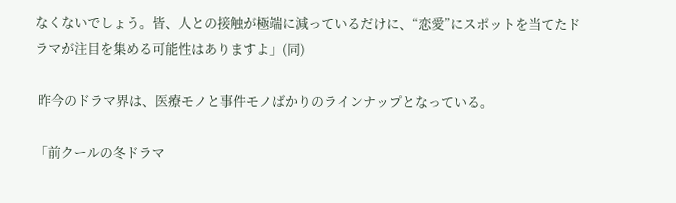なくないでしょう。皆、人との接触が極端に減っているだけに、“恋愛”にスポットを当てたドラマが注目を集める可能性はありますよ」(同)

 昨今のドラマ界は、医療モノと事件モノばかりのラインナップとなっている。

「前クールの冬ドラマ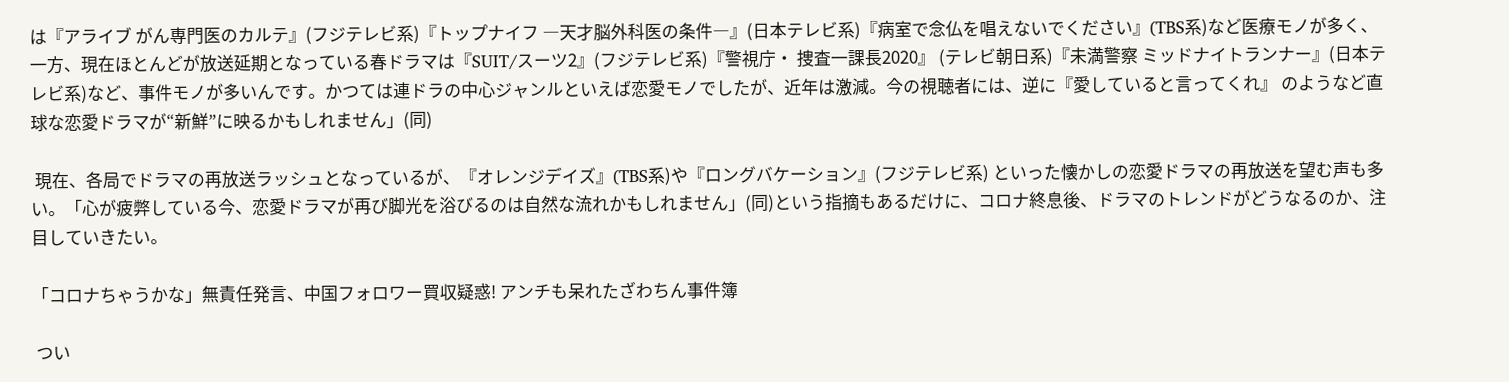は『アライブ がん専門医のカルテ』(フジテレビ系)『トップナイフ ―天才脳外科医の条件―』(日本テレビ系)『病室で念仏を唱えないでください』(TBS系)など医療モノが多く、一方、現在ほとんどが放送延期となっている春ドラマは『SUIT/スーツ2』(フジテレビ系)『警視庁・ 捜査一課長2020』 (テレビ朝日系)『未満警察 ミッドナイトランナー』(日本テレビ系)など、事件モノが多いんです。かつては連ドラの中心ジャンルといえば恋愛モノでしたが、近年は激減。今の視聴者には、逆に『愛していると言ってくれ』 のようなど直球な恋愛ドラマが“新鮮”に映るかもしれません」(同)

 現在、各局でドラマの再放送ラッシュとなっているが、『オレンジデイズ』(TBS系)や『ロングバケーション』(フジテレビ系) といった懐かしの恋愛ドラマの再放送を望む声も多い。「心が疲弊している今、恋愛ドラマが再び脚光を浴びるのは自然な流れかもしれません」(同)という指摘もあるだけに、コロナ終息後、ドラマのトレンドがどうなるのか、注目していきたい。

「コロナちゃうかな」無責任発言、中国フォロワー買収疑惑! アンチも呆れたざわちん事件簿

 つい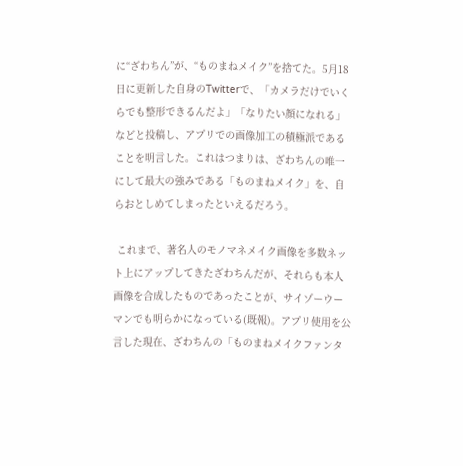に“ざわちん”が、“ものまねメイク”を捨てた。5月18日に更新した自身のTwitterで、「カメラだけでいくらでも整形できるんだよ」「なりたい顔になれる」などと投稿し、アプリでの画像加工の積極派であることを明言した。これはつまりは、ざわちんの唯一にして最大の強みである「ものまねメイク」を、自らおとしめてしまったといえるだろう。

 これまで、著名人のモノマネメイク画像を多数ネット上にアップしてきたざわちんだが、それらも本人画像を合成したものであったことが、サイゾーウーマンでも明らかになっている(既報)。アプリ使用を公言した現在、ざわちんの「ものまねメイクファンタ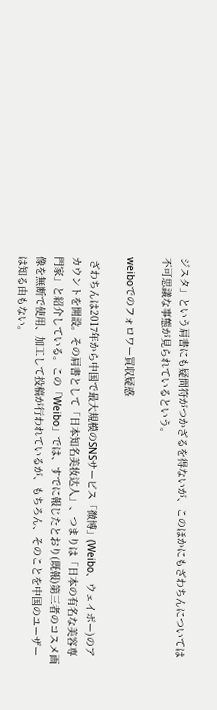ジスタ」という肩書にも疑問符がつかざるを得ないが、このほかにもざわちんについては不可思議な事態が見られているという。

weiboでのフォロワー買収疑惑

 ざわちんは2017年から中国で最大規模のSNSサービス「微博」(Weibo、ウェイボー)のアカウントを開設。その肩書として「日本知名美妆达人」、つまりは「日本の有名な美容専門家」と紹介している。この「Weibo」では、すでに報じたとおり(既報)第三者のコスメ画像を無断で使用、加工して投稿が行われているが、もちろん、そのことを中国のユーザーは知る由もない。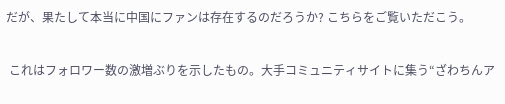だが、果たして本当に中国にファンは存在するのだろうか? こちらをご覧いただこう。

 これはフォロワー数の激増ぶりを示したもの。大手コミュニティサイトに集う“ざわちんア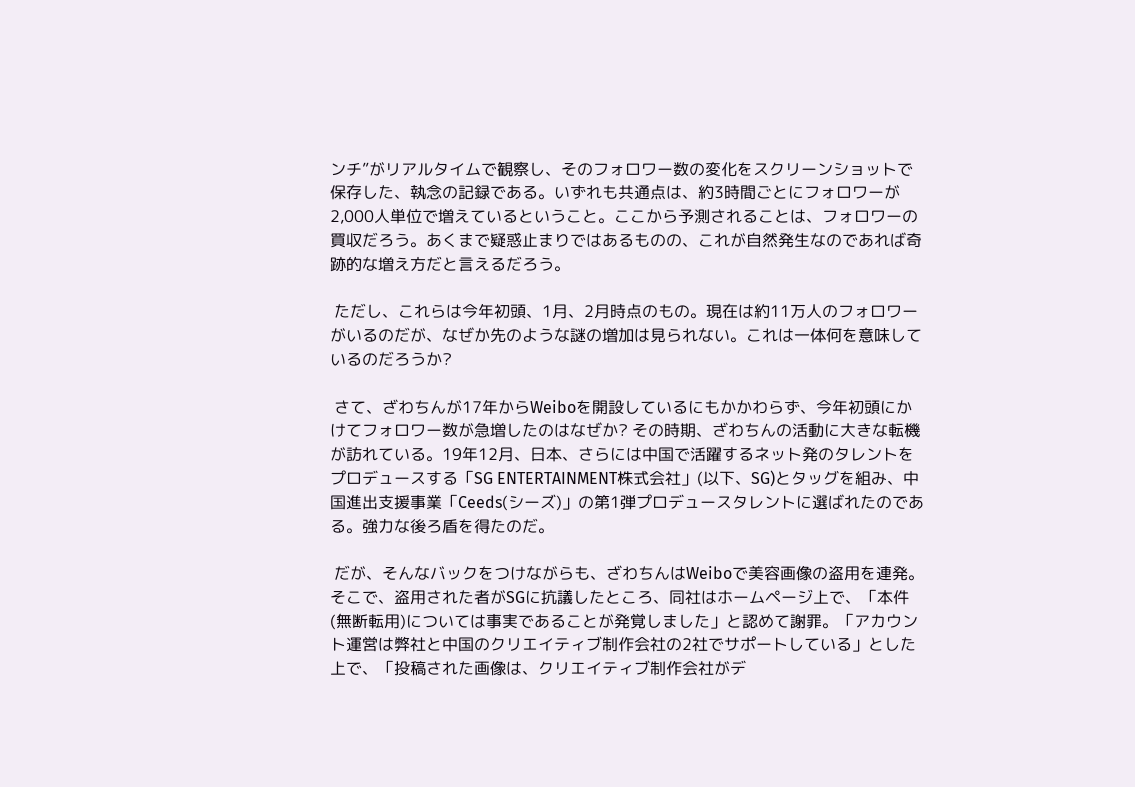ンチ”がリアルタイムで観察し、そのフォロワー数の変化をスクリーンショットで保存した、執念の記録である。いずれも共通点は、約3時間ごとにフォロワーが2,000人単位で増えているということ。ここから予測されることは、フォロワーの買収だろう。あくまで疑惑止まりではあるものの、これが自然発生なのであれば奇跡的な増え方だと言えるだろう。

 ただし、これらは今年初頭、1月、2月時点のもの。現在は約11万人のフォロワーがいるのだが、なぜか先のような謎の増加は見られない。これは一体何を意味しているのだろうか?

 さて、ざわちんが17年からWeiboを開設しているにもかかわらず、今年初頭にかけてフォロワー数が急増したのはなぜか? その時期、ざわちんの活動に大きな転機が訪れている。19年12月、日本、さらには中国で活躍するネット発のタレントをプロデュースする「SG ENTERTAINMENT株式会社」(以下、SG)とタッグを組み、中国進出支援事業「Ceeds(シーズ)」の第1弾プロデュースタレントに選ばれたのである。強力な後ろ盾を得たのだ。

 だが、そんなバックをつけながらも、ざわちんはWeiboで美容画像の盗用を連発。そこで、盗用された者がSGに抗議したところ、同社はホームページ上で、「本件(無断転用)については事実であることが発覚しました」と認めて謝罪。「アカウント運営は弊社と中国のクリエイティブ制作会社の2社でサポートしている」とした上で、「投稿された画像は、クリエイティブ制作会社がデ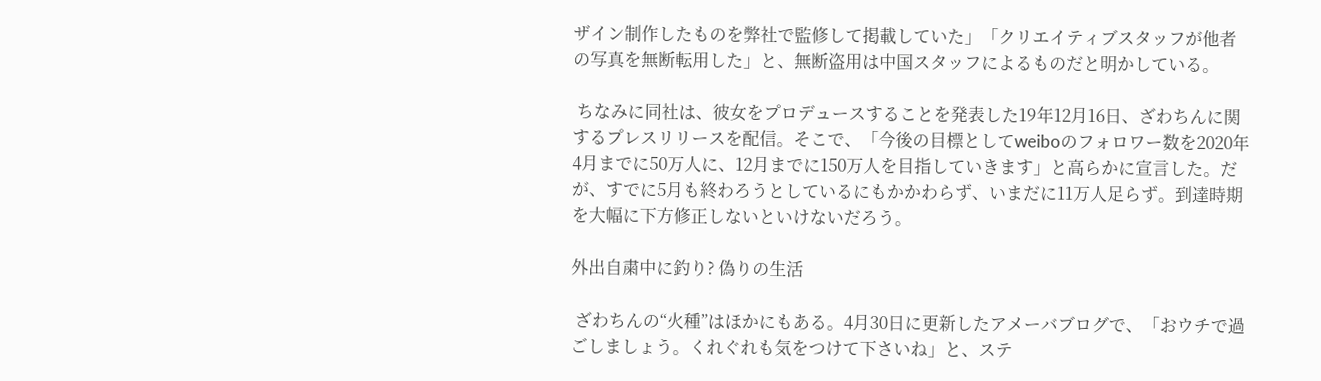ザイン制作したものを弊社で監修して掲載していた」「クリエイティブスタッフが他者の写真を無断転用した」と、無断盗用は中国スタッフによるものだと明かしている。

 ちなみに同社は、彼女をプロデュースすることを発表した19年12月16日、ざわちんに関するプレスリリースを配信。そこで、「今後の目標としてweiboのフォロワー数を2020年4月までに50万人に、12月までに150万人を目指していきます」と高らかに宣言した。だが、すでに5月も終わろうとしているにもかかわらず、いまだに11万人足らず。到達時期を大幅に下方修正しないといけないだろう。

外出自粛中に釣り? 偽りの生活

 ざわちんの“火種”はほかにもある。4月30日に更新したアメーバブログで、「おウチで過ごしましょう。くれぐれも気をつけて下さいね」と、ステ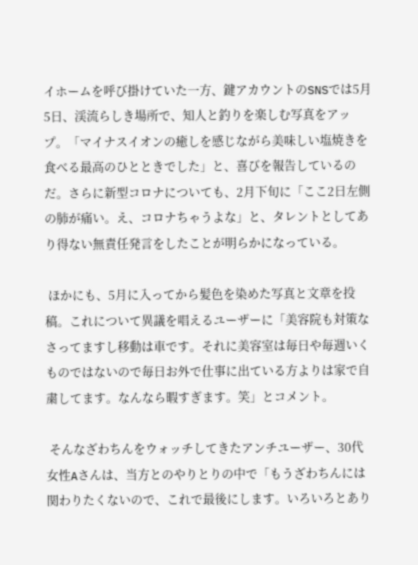イホームを呼び掛けていた一方、鍵アカウントのSNSでは5月5日、渓流らしき場所で、知人と釣りを楽しむ写真をアップ。「マイナスイオンの癒しを感じながら美味しい塩焼きを食べる最高のひとときでした」と、喜びを報告しているのだ。さらに新型コロナについても、2月下旬に「ここ2日左側の肺が痛い。え、コロナちゃうよな」と、タレントとしてあり得ない無責任発言をしたことが明らかになっている。

 ほかにも、5月に入ってから髪色を染めた写真と文章を投稿。これについて異議を唱えるユーザーに「美容院も対策なさってますし移動は車です。それに美容室は毎日や毎週いくものではないので毎日お外で仕事に出ている方よりは家で自粛してます。なんなら暇すぎます。笑」とコメント。

 そんなざわちんをウォッチしてきたアンチユーザー、30代女性Aさんは、当方とのやりとりの中で「もうざわちんには関わりたくないので、これで最後にします。いろいろとあり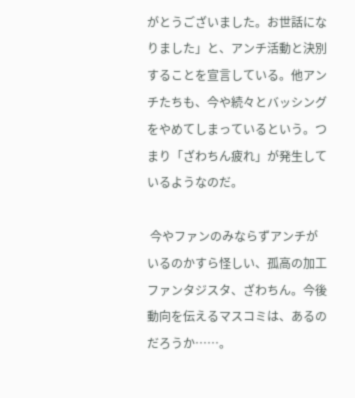がとうございました。お世話になりました」と、アンチ活動と決別することを宣言している。他アンチたちも、今や続々とバッシングをやめてしまっているという。つまり「ざわちん疲れ」が発生しているようなのだ。

 今やファンのみならずアンチがいるのかすら怪しい、孤高の加工ファンタジスタ、ざわちん。今後動向を伝えるマスコミは、あるのだろうか……。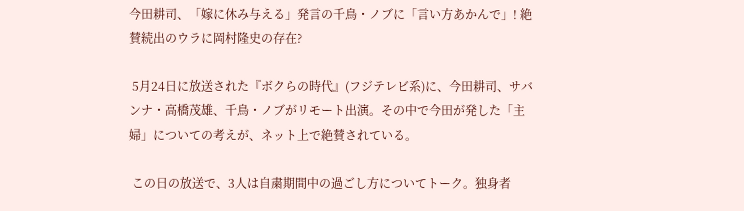今田耕司、「嫁に休み与える」発言の千鳥・ノブに「言い方あかんで」! 絶賛続出のウラに岡村隆史の存在?

 5月24日に放送された『ボクらの時代』(フジテレビ系)に、今田耕司、サバンナ・高橋茂雄、千鳥・ノブがリモート出演。その中で今田が発した「主婦」についての考えが、ネット上で絶賛されている。

 この日の放送で、3人は自粛期間中の過ごし方についてトーク。独身者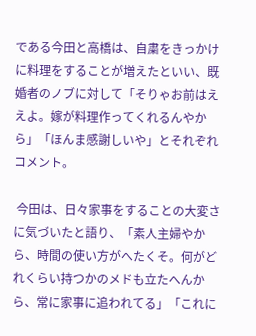である今田と高橋は、自粛をきっかけに料理をすることが増えたといい、既婚者のノブに対して「そりゃお前はええよ。嫁が料理作ってくれるんやから」「ほんま感謝しいや」とそれぞれコメント。

 今田は、日々家事をすることの大変さに気づいたと語り、「素人主婦やから、時間の使い方がへたくそ。何がどれくらい持つかのメドも立たへんから、常に家事に追われてる」「これに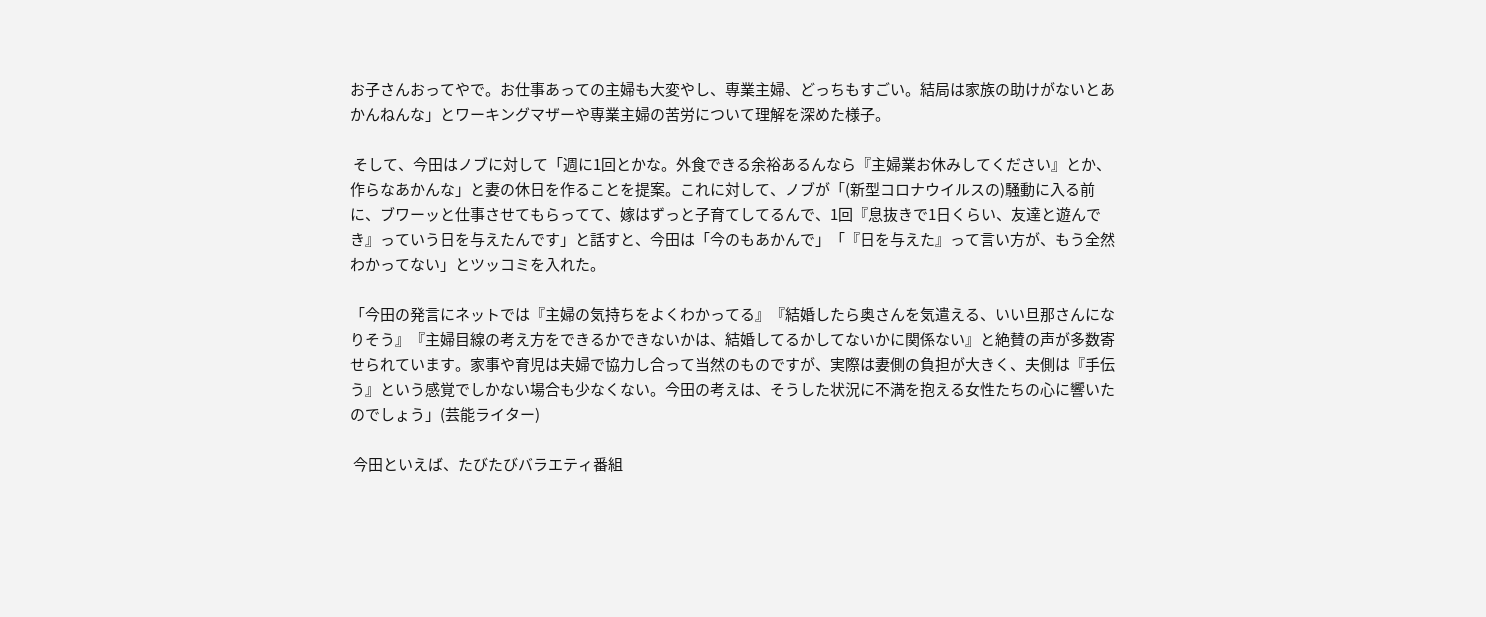お子さんおってやで。お仕事あっての主婦も大変やし、専業主婦、どっちもすごい。結局は家族の助けがないとあかんねんな」とワーキングマザーや専業主婦の苦労について理解を深めた様子。

 そして、今田はノブに対して「週に1回とかな。外食できる余裕あるんなら『主婦業お休みしてください』とか、作らなあかんな」と妻の休日を作ることを提案。これに対して、ノブが「(新型コロナウイルスの)騒動に入る前に、ブワーッと仕事させてもらってて、嫁はずっと子育てしてるんで、1回『息抜きで1日くらい、友達と遊んでき』っていう日を与えたんです」と話すと、今田は「今のもあかんで」「『日を与えた』って言い方が、もう全然わかってない」とツッコミを入れた。

「今田の発言にネットでは『主婦の気持ちをよくわかってる』『結婚したら奥さんを気遣える、いい旦那さんになりそう』『主婦目線の考え方をできるかできないかは、結婚してるかしてないかに関係ない』と絶賛の声が多数寄せられています。家事や育児は夫婦で協力し合って当然のものですが、実際は妻側の負担が大きく、夫側は『手伝う』という感覚でしかない場合も少なくない。今田の考えは、そうした状況に不満を抱える女性たちの心に響いたのでしょう」(芸能ライター)

 今田といえば、たびたびバラエティ番組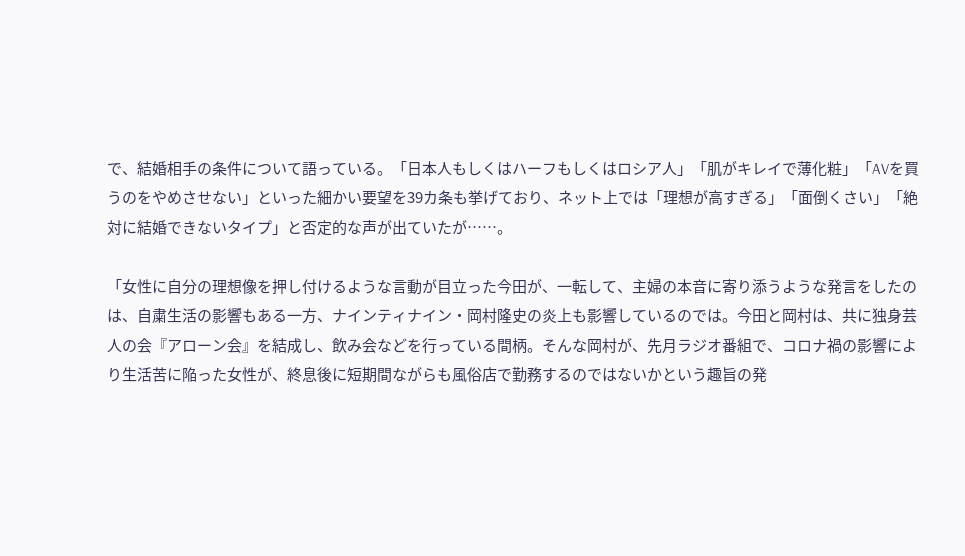で、結婚相手の条件について語っている。「日本人もしくはハーフもしくはロシア人」「肌がキレイで薄化粧」「AVを買うのをやめさせない」といった細かい要望を39カ条も挙げており、ネット上では「理想が高すぎる」「面倒くさい」「絶対に結婚できないタイプ」と否定的な声が出ていたが……。

「女性に自分の理想像を押し付けるような言動が目立った今田が、一転して、主婦の本音に寄り添うような発言をしたのは、自粛生活の影響もある一方、ナインティナイン・岡村隆史の炎上も影響しているのでは。今田と岡村は、共に独身芸人の会『アローン会』を結成し、飲み会などを行っている間柄。そんな岡村が、先月ラジオ番組で、コロナ禍の影響により生活苦に陥った女性が、終息後に短期間ながらも風俗店で勤務するのではないかという趣旨の発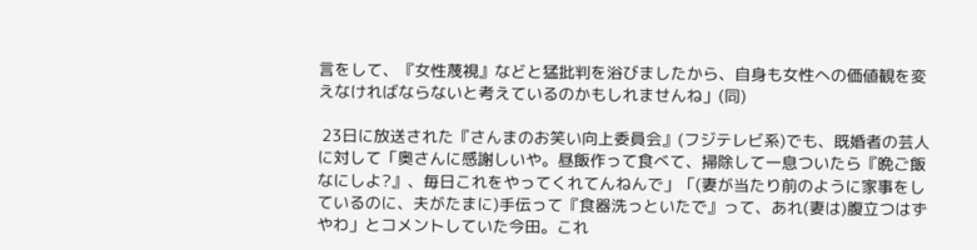言をして、『女性蔑視』などと猛批判を浴びましたから、自身も女性への価値観を変えなければならないと考えているのかもしれませんね」(同)

 23日に放送された『さんまのお笑い向上委員会』(フジテレビ系)でも、既婚者の芸人に対して「奥さんに感謝しいや。昼飯作って食べて、掃除して一息ついたら『晩ご飯なにしよ?』、毎日これをやってくれてんねんで」「(妻が当たり前のように家事をしているのに、夫がたまに)手伝って『食器洗っといたで』って、あれ(妻は)腹立つはずやわ」とコメントしていた今田。これ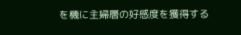を機に主婦層の好感度を獲得する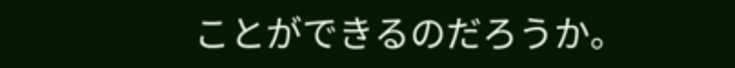ことができるのだろうか。